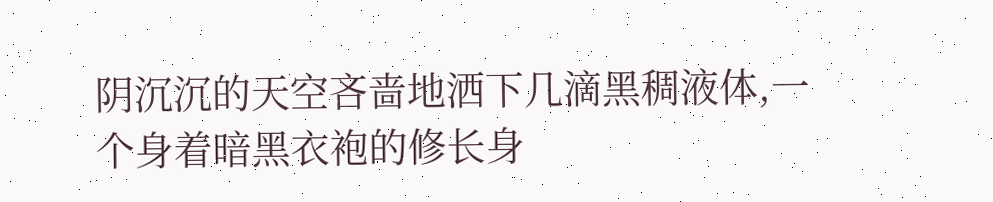阴沉沉的天空吝啬地洒下几滴黑稠液体,一个身着暗黑衣袍的修长身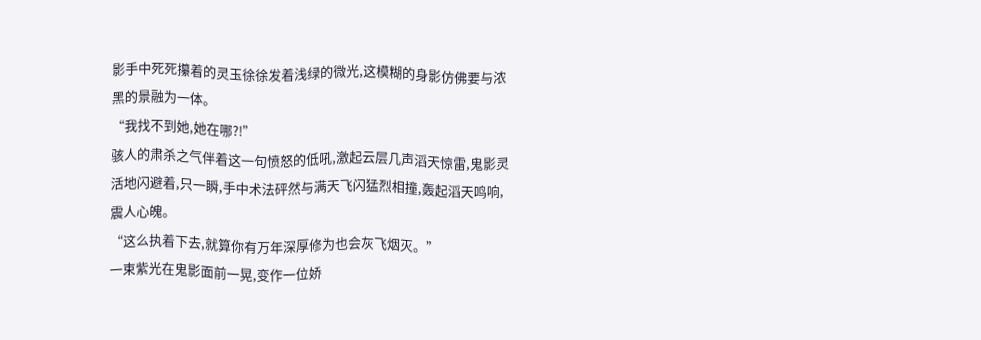影手中死死攥着的灵玉徐徐发着浅绿的微光,这模糊的身影仿佛要与浓黑的景融为一体。
“我找不到她,她在哪?!”
骇人的肃杀之气伴着这一句愤怒的低吼,激起云层几声滔天惊雷,鬼影灵活地闪避着,只一瞬,手中术法砰然与满天飞闪猛烈相撞,轰起滔天鸣响,震人心魄。
“这么执着下去,就算你有万年深厚修为也会灰飞烟灭。”
一束紫光在鬼影面前一晃,变作一位娇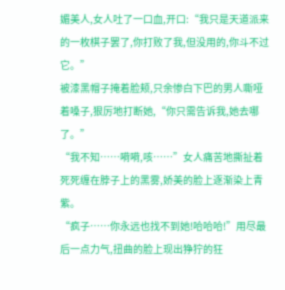媚美人,女人吐了一口血,开口:“我只是天道派来的一枚棋子罢了,你打败了我,但没用的,你斗不过它。”
被漆黑帽子掩着脸颊,只余惨白下巴的男人嘶哑着嗓子,狠厉地打断她,“你只需告诉我,她去哪了。”
“我不知……嗬嗬,咳……”女人痛苦地撕扯着死死缠在脖子上的黑雾,娇美的脸上逐渐染上青紫。
“疯子……你永远也找不到她!哈哈哈!”用尽最后一点力气,扭曲的脸上现出狰狞的狂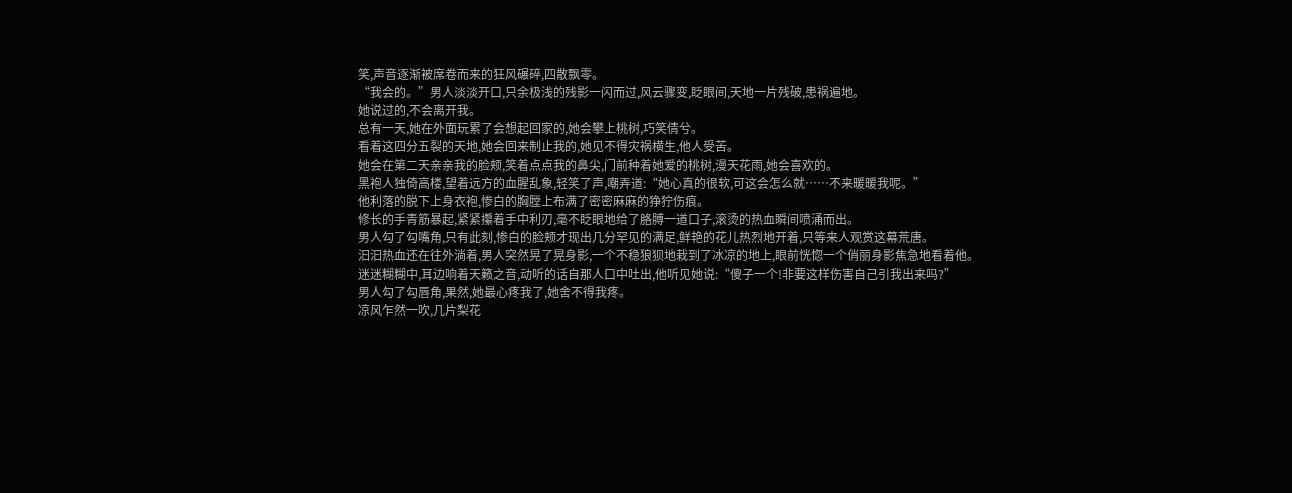笑,声音逐渐被席卷而来的狂风碾碎,四散飘零。
“我会的。”男人淡淡开口,只余极浅的残影一闪而过,风云骤变,眨眼间,天地一片残破,患祸遍地。
她说过的,不会离开我。
总有一天,她在外面玩累了会想起回家的,她会攀上桃树,巧笑倩兮。
看着这四分五裂的天地,她会回来制止我的,她见不得灾祸横生,他人受苦。
她会在第二天亲亲我的脸颊,笑着点点我的鼻尖,门前种着她爱的桃树,漫天花雨,她会喜欢的。
黑袍人独倚高楼,望着远方的血腥乱象,轻笑了声,嘲弄道:“她心真的很软,可这会怎么就……不来暖暖我呢。”
他利落的脱下上身衣袍,惨白的胸膛上布满了密密麻麻的狰狞伤痕。
修长的手青筋暴起,紧紧攥着手中利刃,毫不眨眼地给了胳膊一道口子,滚烫的热血瞬间喷涌而出。
男人勾了勾嘴角,只有此刻,惨白的脸颊才现出几分罕见的满足,鲜艳的花儿热烈地开着,只等来人观赏这幕荒唐。
汩汩热血还在往外淌着,男人突然晃了晃身影,一个不稳狼狈地栽到了冰凉的地上,眼前恍惚一个俏丽身影焦急地看着他。
迷迷糊糊中,耳边响着天籁之音,动听的话自那人口中吐出,他听见她说:“傻子一个!非要这样伤害自己引我出来吗?”
男人勾了勾唇角,果然,她最心疼我了,她舍不得我疼。
凉风乍然一吹,几片梨花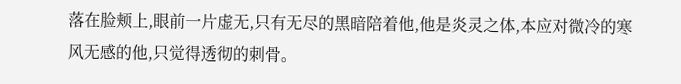落在脸颊上,眼前一片虚无,只有无尽的黑暗陪着他,他是炎灵之体,本应对微冷的寒风无感的他,只觉得透彻的刺骨。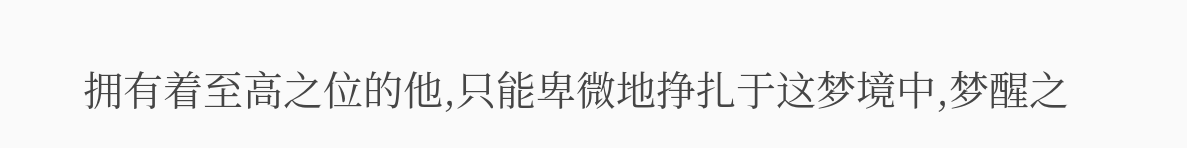拥有着至高之位的他,只能卑微地挣扎于这梦境中,梦醒之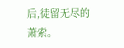后,徒留无尽的萧索。